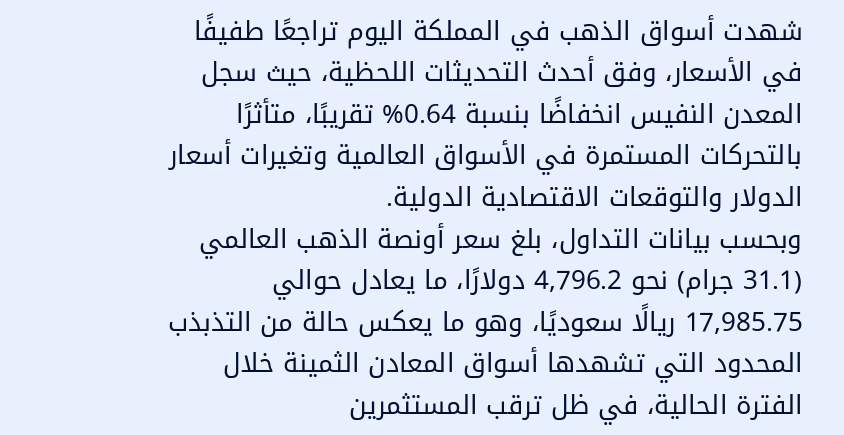شهدت أسواق الذهب في المملكة اليوم تراجعًا طفيفًا في الأسعار، وفق أحدث التحديثات اللحظية، حيث سجل المعدن النفيس انخفاضًا بنسبة 0.64% تقريبًا، متأثرًا بالتحركات المستمرة في الأسواق العالمية وتغيرات أسعار الدولار والتوقعات الاقتصادية الدولية.
وبحسب بيانات التداول، بلغ سعر أونصة الذهب العالمي (31.1 جرام) نحو 4,796.2 دولارًا، ما يعادل حوالي 17,985.75 ريالًا سعوديًا، وهو ما يعكس حالة من التذبذب المحدود التي تشهدها أسواق المعادن الثمينة خلال الفترة الحالية، في ظل ترقب المستثمرين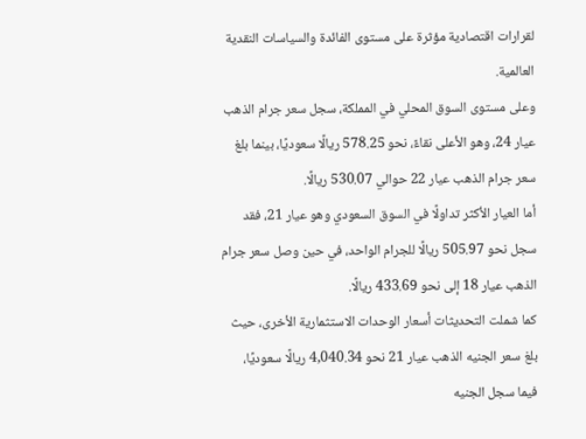لقرارات اقتصادية مؤثرة على مستوى الفائدة والسياسات النقدية العالمية.
وعلى مستوى السوق المحلي في المملكة، سجل سعر جرام الذهب عيار 24، وهو الأعلى نقاءً، نحو 578.25 ريالًا سعوديًا، بينما بلغ سعر جرام الذهب عيار 22 حوالي 530.07 ريالًا.
أما العيار الأكثر تداولًا في السوق السعودي وهو عيار 21، فقد سجل نحو 505.97 ريالًا للجرام الواحد، في حين وصل سعر جرام الذهب عيار 18 إلى نحو 433.69 ريالًا.
كما شملت التحديثات أسعار الوحدات الاستثمارية الأخرى، حيث بلغ سعر الجنيه الذهب عيار 21 نحو 4,040.34 ريالًا سعوديًا، فيما سجل الجنيه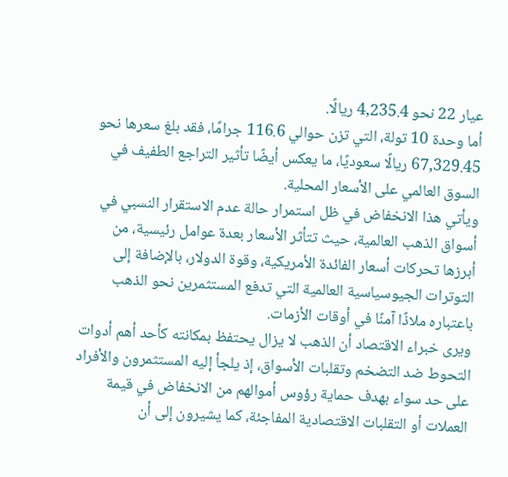عيار 22 نحو 4,235.4 ريالًا.
أما وحدة 10 تولة، التي تزن حوالي 116.6 جرامًا، فقد بلغ سعرها نحو 67,329.45 ريالًا سعوديًا، ما يعكس أيضًا تأثير التراجع الطفيف في السوق العالمي على الأسعار المحلية.
ويأتي هذا الانخفاض في ظل استمرار حالة عدم الاستقرار النسبي في أسواق الذهب العالمية، حيث تتأثر الأسعار بعدة عوامل رئيسية، من أبرزها تحركات أسعار الفائدة الأمريكية، وقوة الدولار، بالإضافة إلى التوترات الجيوسياسية العالمية التي تدفع المستثمرين نحو الذهب باعتباره ملاذًا آمنًا في أوقات الأزمات.
ويرى خبراء الاقتصاد أن الذهب لا يزال يحتفظ بمكانته كأحد أهم أدوات التحوط ضد التضخم وتقلبات الأسواق، إذ يلجأ إليه المستثمرون والأفراد على حد سواء بهدف حماية رؤوس أموالهم من الانخفاض في قيمة العملات أو التقلبات الاقتصادية المفاجئة، كما يشيرون إلى أن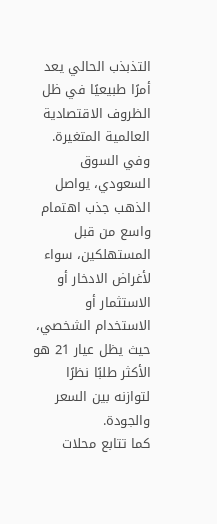التذبذب الحالي يعد أمرًا طبيعيًا في ظل الظروف الاقتصادية العالمية المتغيرة.
وفي السوق السعودي، يواصل الذهب جذب اهتمام واسع من قبل المستهلكين، سواء لأغراض الادخار أو الاستثمار أو الاستخدام الشخصي، حيث يظل عيار 21 هو الأكثر طلبًا نظرًا لتوازنه بين السعر والجودة.
كما تتابع محلات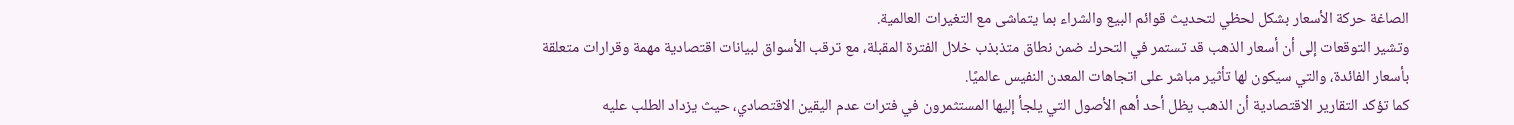الصاغة حركة الأسعار بشكل لحظي لتحديث قوائم البيع والشراء بما يتماشى مع التغيرات العالمية.
وتشير التوقعات إلى أن أسعار الذهب قد تستمر في التحرك ضمن نطاق متذبذب خلال الفترة المقبلة، مع ترقب الأسواق لبيانات اقتصادية مهمة وقرارات متعلقة بأسعار الفائدة، والتي سيكون لها تأثير مباشر على اتجاهات المعدن النفيس عالميًا.
كما تؤكد التقارير الاقتصادية أن الذهب يظل أحد أهم الأصول التي يلجأ إليها المستثمرون في فترات عدم اليقين الاقتصادي، حيث يزداد الطلب عليه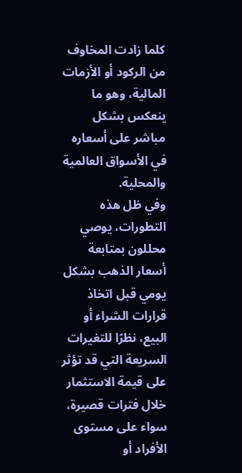كلما زادت المخاوف من الركود أو الأزمات المالية، وهو ما ينعكس بشكل مباشر على أسعاره في الأسواق العالمية والمحلية.
وفي ظل هذه التطورات، يوصي محللون بمتابعة أسعار الذهب بشكل يومي قبل اتخاذ قرارات الشراء أو البيع، نظرًا للتغيرات السريعة التي قد تؤثر على قيمة الاستثمار خلال فترات قصيرة، سواء على مستوى الأفراد أو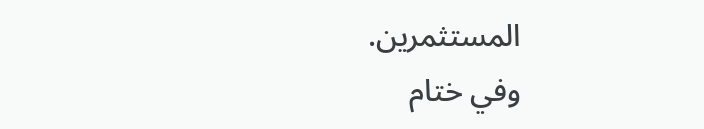المستثمرين.
وفي ختام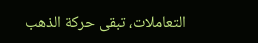التعاملات، تبقى حركة الذهب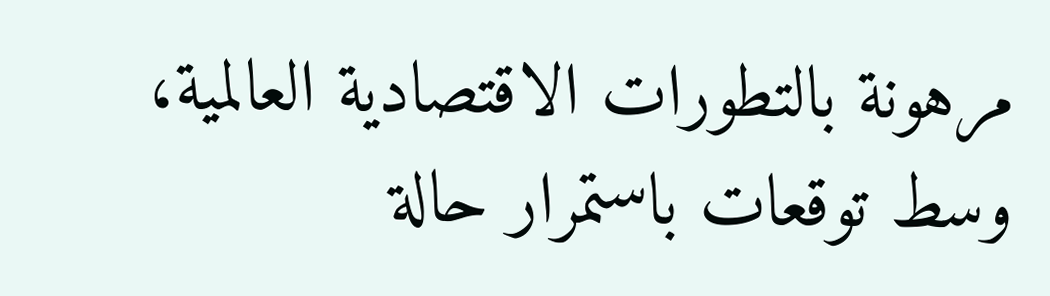مرهونة بالتطورات الاقتصادية العالمية، وسط توقعات باستمرار حالة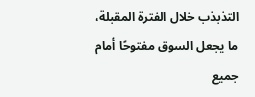التذبذب خلال الفترة المقبلة، ما يجعل السوق مفتوحًا أمام جميع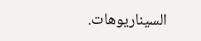السيناريوهات.